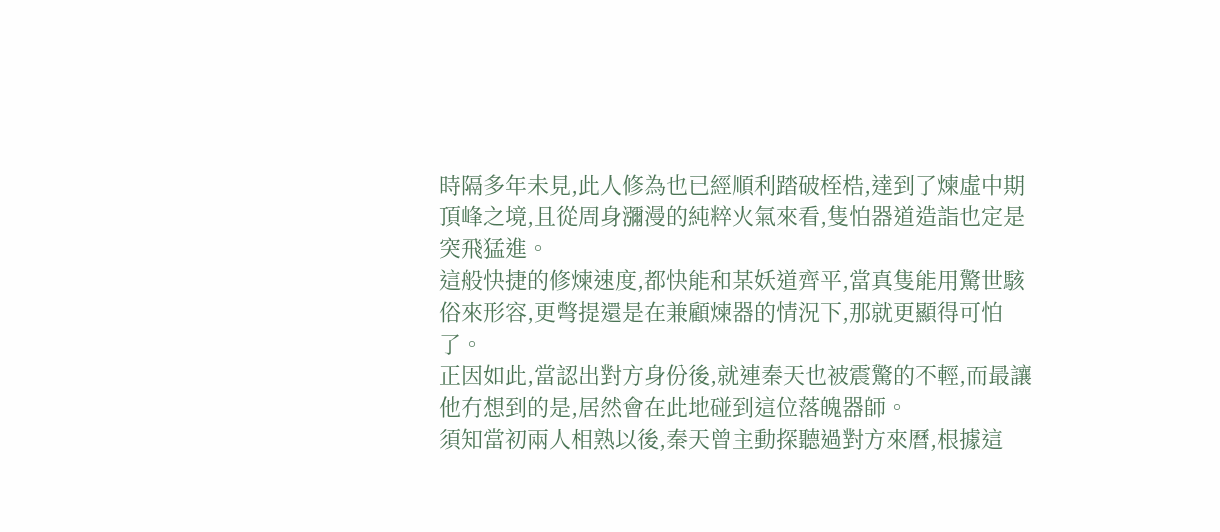時隔多年未見,此人修為也已經順利踏破桎梏,達到了煉虛中期頂峰之境,且從周身瀰漫的純粹火氣來看,隻怕器道造詣也定是突飛猛進。
這般快捷的修煉速度,都快能和某妖道齊平,當真隻能用驚世駭俗來形容,更彆提還是在兼顧煉器的情況下,那就更顯得可怕了。
正因如此,當認出對方身份後,就連秦天也被震驚的不輕,而最讓他冇想到的是,居然會在此地碰到這位落魄器師。
須知當初兩人相熟以後,秦天曾主動探聽過對方來曆,根據這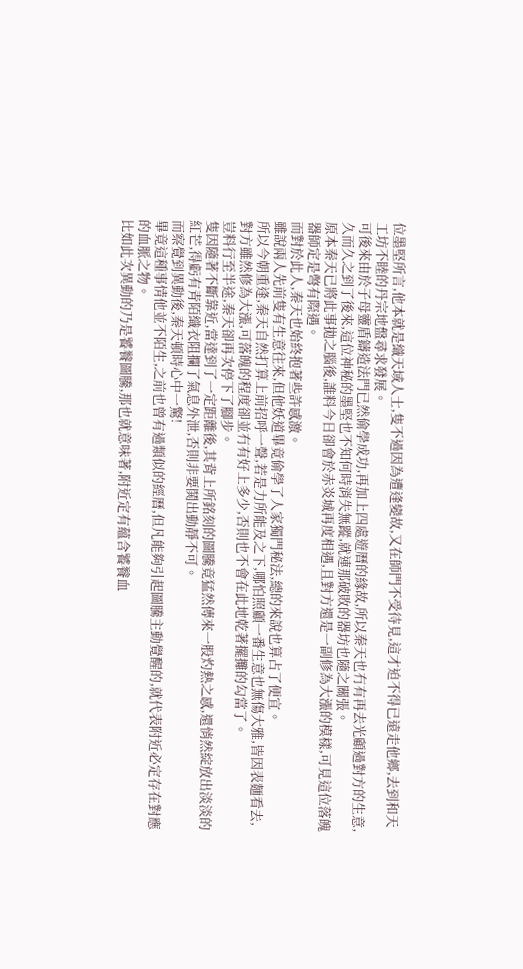位墨堅所言,他本就是織天域人士,隻不過因為遭逢變故,又在師門不受待見,這才迫不得已遠走他鄉,去到和天工坊不睦的丹宗地盤尋求發展。
可後來由於子母靈盾鑄造法門已然偷學成功,再加上四處遊曆的緣故,所以秦天也冇有再去光顧過對方的生意,久而久之到了後來,這位神秘的墨堅也不知何時消失無蹤,就連那破敗的器坊也隨之關張。
原本秦天已將此事拋之腦後,誰料今日卻會於赤炎城再度相遇,且對方還是一副修為大漲的模樣,可見這位落魄器師定是彆有際遇。
而對於此人,秦天也始終抱著些許感激。
雖說兩人先前隻有生意往來,但他妖道畢竟偷學了人家獨門秘法,總的來說也算占了便宜。
所以今朝重逢,秦天自然打算上前招呼一聲,若是力所能及之下,哪怕照顧一番生意也無傷大雅,皆因表麵看去,對方雖然修為大漲,可落魄的程度卻並冇有好上多少,否則也不會在此地乾著擺攤的勾當了。
豈料行至半途,秦天卻再次停下了腳步。
隻因隨著不斷靠近,當達到了一定距離後,其背上所銘刻的圖騰竟猛然傳來一股灼熱之感,還悄然綻放出淡淡的紅芒,得虧有青陌織衣阻攔了氣息外泄,否則非要鬨出動靜不可。
而察覺到異動後,秦天頓時心中一驚!
畢竟這種事情他並不陌生,之前也曾有過類似的經曆,但凡能夠引起圖騰主動覺醒的,就代表附近必定存在對應的血脈之物。
比如此次異動的乃是饕餮圖騰,那也就意味著,附近定有蘊含饕餮血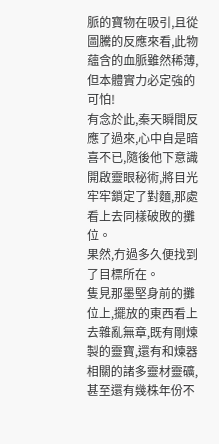脈的寶物在吸引,且從圖騰的反應來看,此物蘊含的血脈雖然稀薄,但本體實力必定強的可怕!
有念於此,秦天瞬間反應了過來,心中自是暗喜不已,隨後他下意識開啟靈眼秘術,將目光牢牢鎖定了對麵,那處看上去同樣破敗的攤位。
果然,冇過多久便找到了目標所在。
隻見那墨堅身前的攤位上,擺放的東西看上去雜亂無章,既有剛煉製的靈寶,還有和煉器相關的諸多靈材靈礦,甚至還有幾株年份不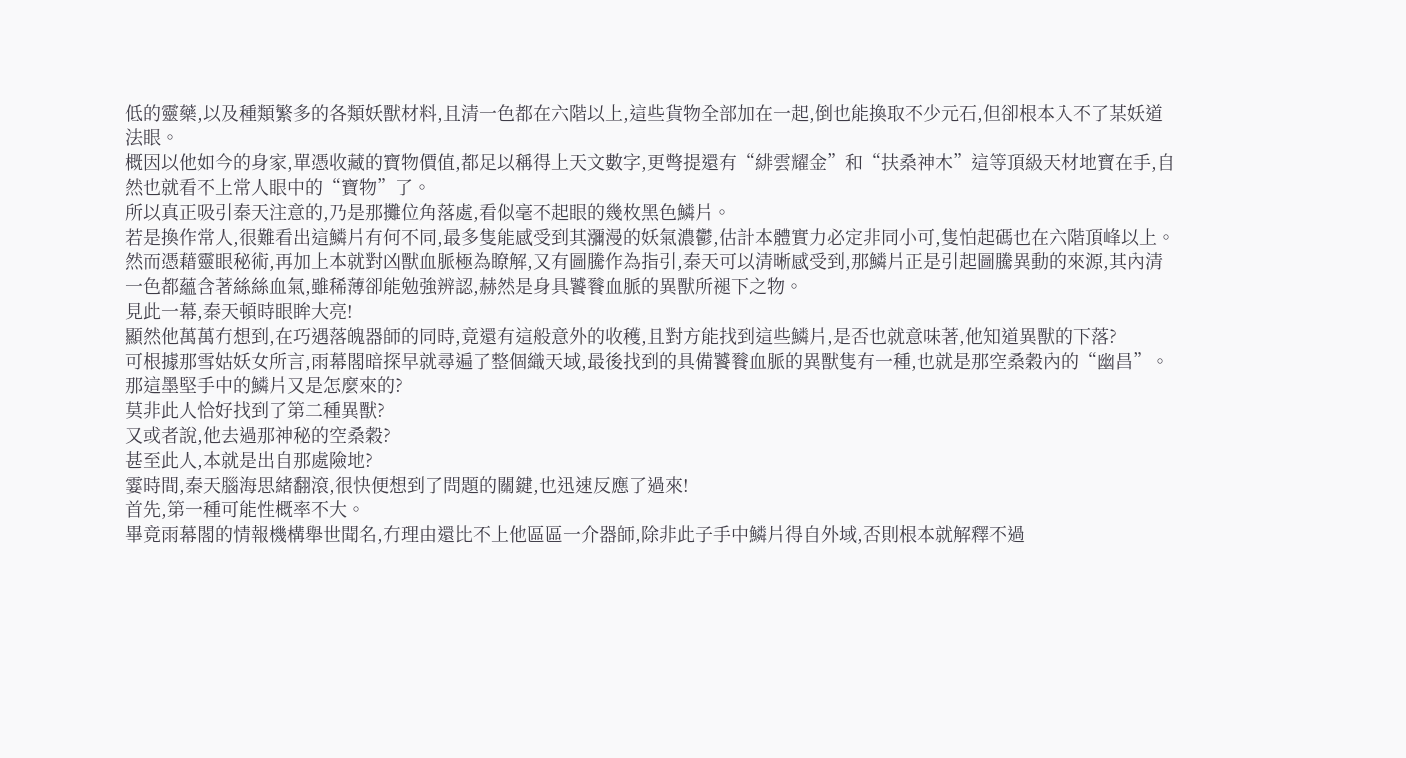低的靈藥,以及種類繁多的各類妖獸材料,且清一色都在六階以上,這些貨物全部加在一起,倒也能換取不少元石,但卻根本入不了某妖道法眼。
概因以他如今的身家,單憑收藏的寶物價值,都足以稱得上天文數字,更彆提還有“緋雲耀金”和“扶桑神木”這等頂級天材地寶在手,自然也就看不上常人眼中的“寶物”了。
所以真正吸引秦天注意的,乃是那攤位角落處,看似毫不起眼的幾枚黑色鱗片。
若是換作常人,很難看出這鱗片有何不同,最多隻能感受到其瀰漫的妖氣濃鬱,估計本體實力必定非同小可,隻怕起碼也在六階頂峰以上。
然而憑藉靈眼秘術,再加上本就對凶獸血脈極為瞭解,又有圖騰作為指引,秦天可以清晰感受到,那鱗片正是引起圖騰異動的來源,其內清一色都蘊含著絲絲血氣,雖稀薄卻能勉強辨認,赫然是身具饕餮血脈的異獸所褪下之物。
見此一幕,秦天頓時眼眸大亮!
顯然他萬萬冇想到,在巧遇落魄器師的同時,竟還有這般意外的收穫,且對方能找到這些鱗片,是否也就意味著,他知道異獸的下落?
可根據那雪姑妖女所言,雨幕閣暗探早就尋遍了整個織天域,最後找到的具備饕餮血脈的異獸隻有一種,也就是那空桑穀內的“幽昌”。
那這墨堅手中的鱗片又是怎麼來的?
莫非此人恰好找到了第二種異獸?
又或者說,他去過那神秘的空桑穀?
甚至此人,本就是出自那處險地?
霎時間,秦天腦海思緒翻滾,很快便想到了問題的關鍵,也迅速反應了過來!
首先,第一種可能性概率不大。
畢竟雨幕閣的情報機構舉世聞名,冇理由還比不上他區區一介器師,除非此子手中鱗片得自外域,否則根本就解釋不過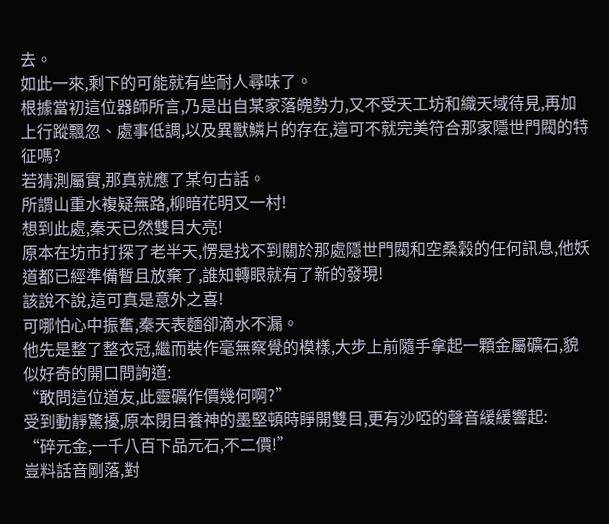去。
如此一來,剩下的可能就有些耐人尋味了。
根據當初這位器師所言,乃是出自某家落魄勢力,又不受天工坊和織天域待見,再加上行蹤飄忽、處事低調,以及異獸鱗片的存在,這可不就完美符合那家隱世門閥的特征嗎?
若猜測屬實,那真就應了某句古話。
所謂山重水複疑無路,柳暗花明又一村!
想到此處,秦天已然雙目大亮!
原本在坊市打探了老半天,愣是找不到關於那處隱世門閥和空桑穀的任何訊息,他妖道都已經準備暫且放棄了,誰知轉眼就有了新的發現!
該說不說,這可真是意外之喜!
可哪怕心中振奮,秦天表麵卻滴水不漏。
他先是整了整衣冠,繼而裝作毫無察覺的模樣,大步上前隨手拿起一顆金屬礦石,貌似好奇的開口問詢道:
“敢問這位道友,此靈礦作價幾何啊?”
受到動靜驚擾,原本閉目養神的墨堅頓時睜開雙目,更有沙啞的聲音緩緩響起:
“碎元金,一千八百下品元石,不二價!”
豈料話音剛落,對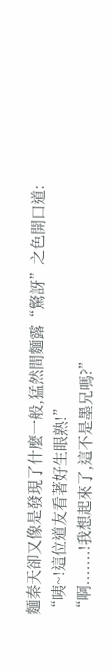麵秦天卻又像是發現了什麼一般,猛然間麵露“驚訝”之色開口道:
“咦~!這位道友看著好生眼熟!”
“啊.......!我想起來了,這不是墨兄嗎?”